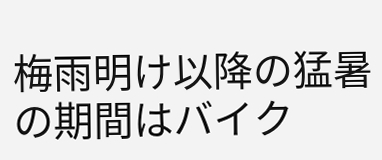梅雨明け以降の猛暑の期間はバイク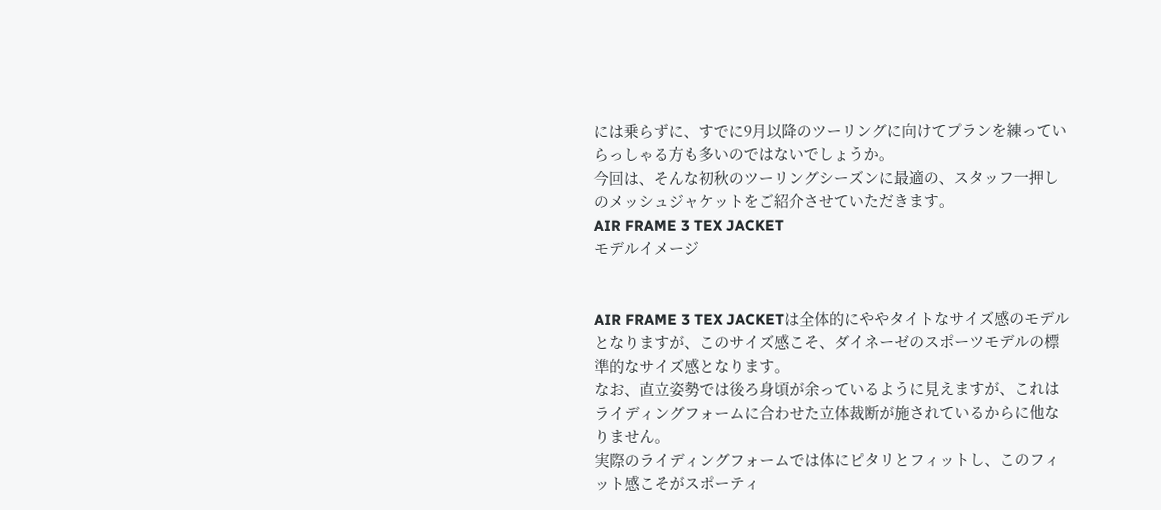には乗らずに、すでに9月以降のツーリングに向けてプランを練っていらっしゃる方も多いのではないでしょうか。
今回は、そんな初秋のツーリングシーズンに最適の、スタッフ一押しのメッシュジャケットをご紹介させていただきます。
AIR FRAME 3 TEX JACKET
モデルイメージ


AIR FRAME 3 TEX JACKETは全体的にややタイトなサイズ感のモデルとなりますが、このサイズ感こそ、ダイネーゼのスポーツモデルの標準的なサイズ感となります。
なお、直立姿勢では後ろ身頃が余っているように見えますが、これはライディングフォームに合わせた立体裁断が施されているからに他なりません。
実際のライディングフォームでは体にピタリとフィットし、このフィット感こそがスポーティ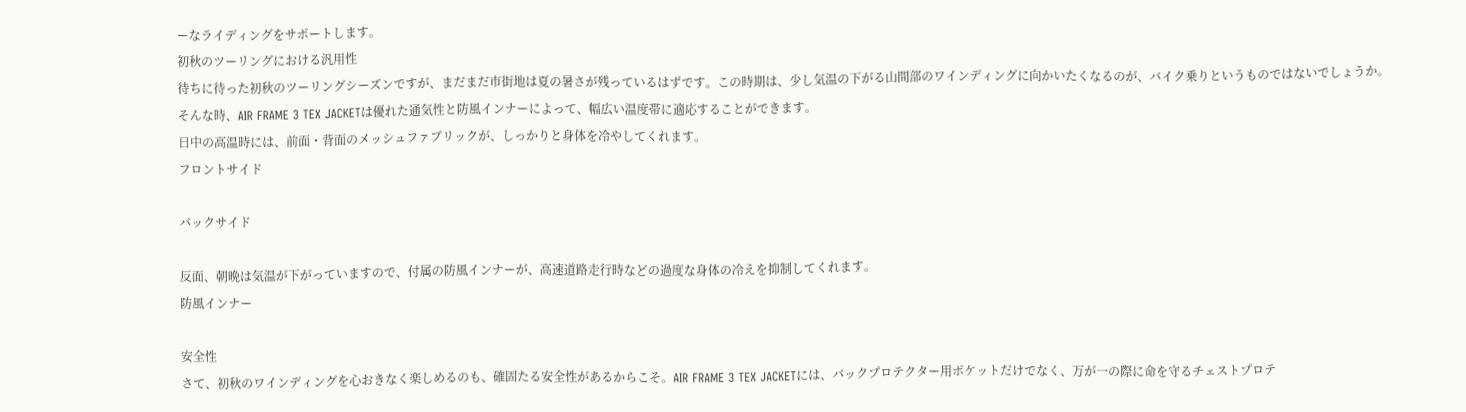ーなライディングをサポートします。
初秋のツーリングにおける汎用性
待ちに待った初秋のツーリングシーズンですが、まだまだ市街地は夏の暑さが残っているはずです。この時期は、少し気温の下がる山間部のワインディングに向かいたくなるのが、バイク乗りというものではないでしょうか。
そんな時、AIR FRAME 3 TEX JACKETは優れた通気性と防風インナーによって、幅広い温度帯に適応することができます。
日中の高温時には、前面・背面のメッシュファブリックが、しっかりと身体を冷やしてくれます。
フロントサイド

バックサイド

反面、朝晩は気温が下がっていますので、付属の防風インナーが、高速道路走行時などの過度な身体の冷えを抑制してくれます。
防風インナー

安全性
さて、初秋のワインディングを心おきなく楽しめるのも、確固たる安全性があるからこそ。AIR FRAME 3 TEX JACKETには、バックプロテクター用ポケットだけでなく、万が一の際に命を守るチェストプロテ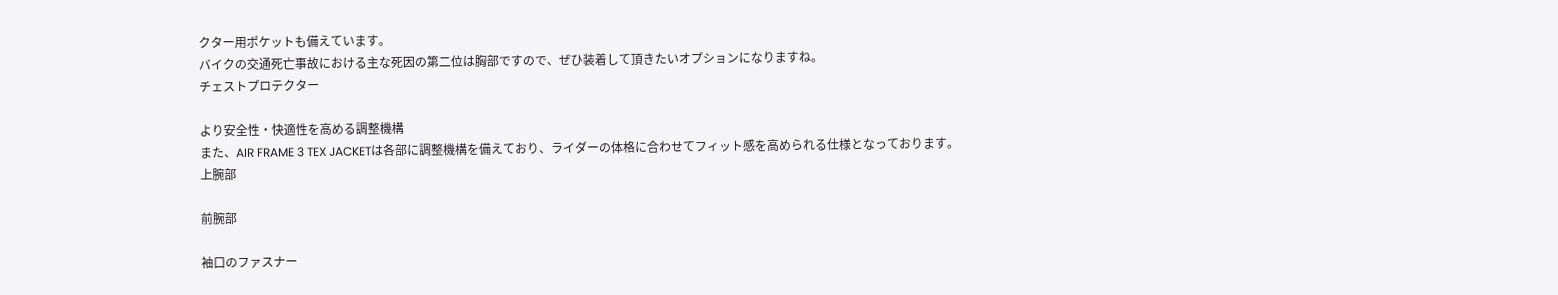クター用ポケットも備えています。
バイクの交通死亡事故における主な死因の第二位は胸部ですので、ぜひ装着して頂きたいオプションになりますね。
チェストプロテクター

より安全性・快適性を高める調整機構
また、AIR FRAME 3 TEX JACKETは各部に調整機構を備えており、ライダーの体格に合わせてフィット感を高められる仕様となっております。
上腕部

前腕部

袖口のファスナー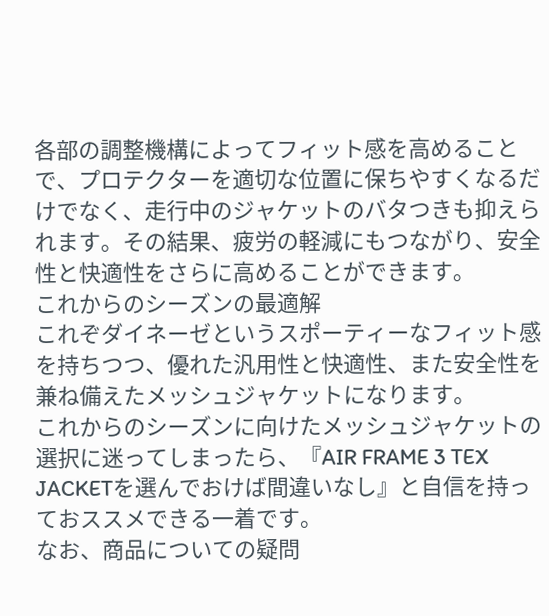各部の調整機構によってフィット感を高めることで、プロテクターを適切な位置に保ちやすくなるだけでなく、走行中のジャケットのバタつきも抑えられます。その結果、疲労の軽減にもつながり、安全性と快適性をさらに高めることができます。
これからのシーズンの最適解
これぞダイネーゼというスポーティーなフィット感を持ちつつ、優れた汎用性と快適性、また安全性を兼ね備えたメッシュジャケットになります。
これからのシーズンに向けたメッシュジャケットの選択に迷ってしまったら、『AIR FRAME 3 TEX JACKETを選んでおけば間違いなし』と自信を持っておススメできる一着です。
なお、商品についての疑問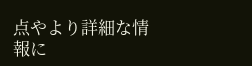点やより詳細な情報に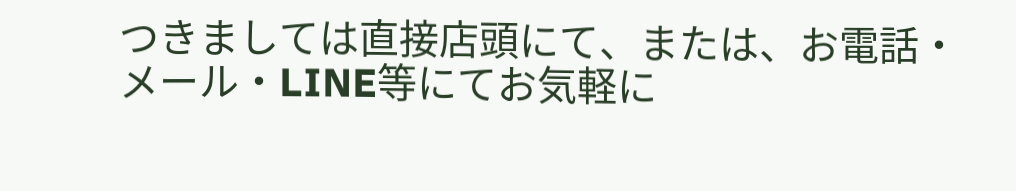つきましては直接店頭にて、または、お電話・メール・LINE等にてお気軽に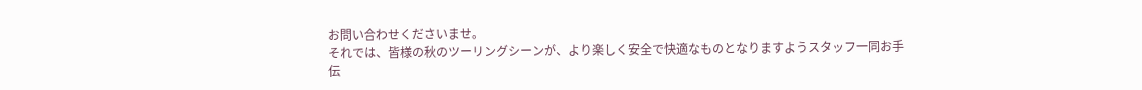お問い合わせくださいませ。
それでは、皆様の秋のツーリングシーンが、より楽しく安全で快適なものとなりますようスタッフ一同お手伝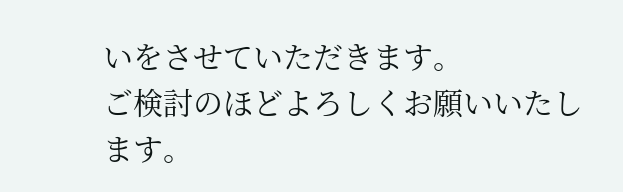いをさせていただきます。
ご検討のほどよろしくお願いいたします。